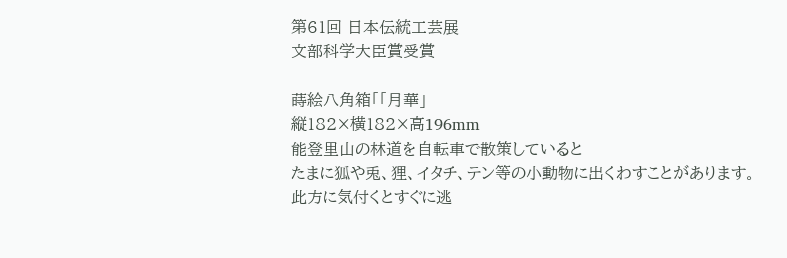第61回 日本伝統工芸展
文部科学大臣賞受賞

蒔絵八角箱「「月華」
縦182×横182×高196mm
能登里山の林道を自転車で散策していると
たまに狐や兎、狸、イタチ、テン等の小動物に出くわすことがあります。
此方に気付くとすぐに逃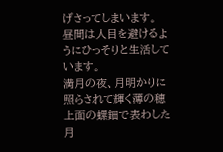げさってしまいます。
昼間は人目を避けるようにひっそりと生活しています。
満月の夜、月明かりに照らされて輝く薄の穂
上面の螺鈿で表わした月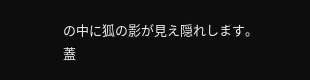の中に狐の影が見え隠れします。
蓋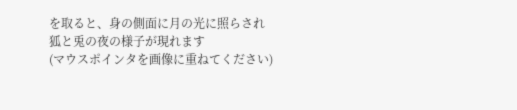を取ると、身の側面に月の光に照らされ
狐と兎の夜の様子が現れます
(マウスポインタを画像に重ねてください)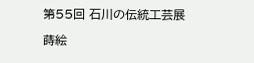第55回 石川の伝統工芸展

蒔絵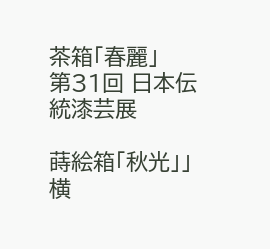茶箱「春麗」
第31回 日本伝統漆芸展

蒔絵箱「秋光」」
横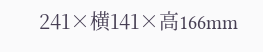241×横141×高166mm